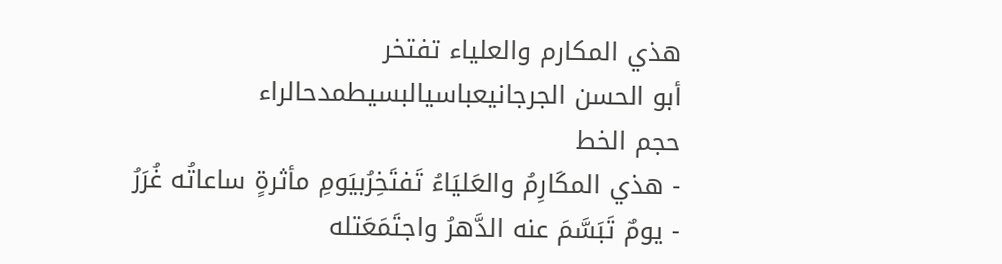هذي المكارم والعلياء تفتخر
أبو الحسن الجرجانيعباسيالبسيطمدحالراء
حجم الخط
- هذي المكَارِمُ والعَليَاءُ تَفتَخِرُبيَومِ مأثرةٍ ساعاتُه غُرَرُ
- يومٌ تَبَسَّمَ عنه الدَّهرُ واجتَمَعَتله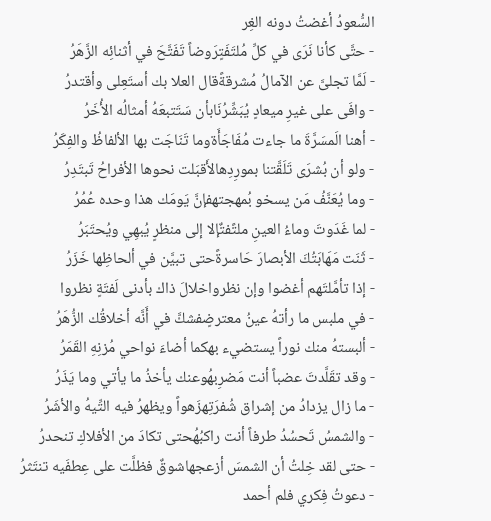السُّعودُ أغضتُ دونه الغِر
- حتَّى كأنا نَرَى في كلِّ مُلتَفَتٍرَوضاً تَفَتَّحَ في أثنائِه الزَّهَرُ
- لَمَّا تجلىَّ عن الآمالُ مُشرقةًقال العلا بك أستَعِلى وأقتدرُ
- وافَى على غيرِ ميعادٍ يُبَشِّرُنَابأن سَتَتبعَهُ أمثالُه الأُخَرُ
- أهنا الَمسَرَّةَ ما جاءت مُفَاجَأَةوما تَنَاجَت بها الألفاظُ والفِكَرُ
- ولو أن بُشرَى تَلَقَّتنا بمورِدِهالأَقبَلت نحوها الأفراحُ تَبتَدِرُ
- وما يُعَنَّفُ مَن يسخو بُمهجتهفإنَّ يَومَك هذا وحده عُمُرُ
- لما غَدَوتَ وماءُ العينِ ملتًفتٌإلا إلى منظرٍ يُبهِي ويُحتَبَرُ
- ثَنَت مَهَابَتُكَ الأبصارَ حَاسرةًحتى تبيَّن في ألحاظِها خَزَرُ
- إذا تأمَّلتَهم أغضوا وإن نظرواخلالَ ذاك بأدنى لَفتَةٍ نظروا
- في ملبس ما رأتهُ عينُ معترضٍفشكَّ في أَنَّه أخلاقُك الزُّهَرُ
- ألبستهُ منك نوراً يستضيء بهكما أضاءَ نواحي مُزنِهِ القَمَرُ
- وقد تقَلَّدتَ عضباً أنت مَضرِبهُوعنك يأخذُ ما يأتي وما يَذَرُ
- ما زال يزدادُ من إشراق شُفرَتِهزَهواً ويظهرُ فيه التِّيهُ والأشَرُ
- والشمسُ تَحسُدُ طرفاً أنت راكبُهُحتى تكادَ من الأفلاكِ تنحدرُ
- حتى لقد خِلتُ أن الشمسَ أزعجهاشوقٌ فظلَّت على عِطفَيه تنتَثرُ
- دعوتُ فِكري فلم أحمد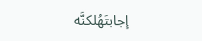إجابتَهُلكنَّه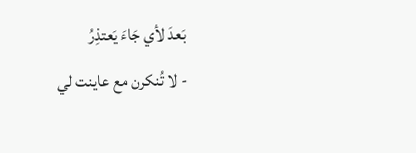بَعدَ لأي جَاءَ يَعتذِرُ
- لا تُنكرن مع عاينت لي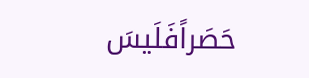حَصَراًفَلَيسَ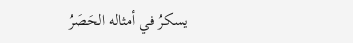يسكرُ في أمثاله الحَصَرُ